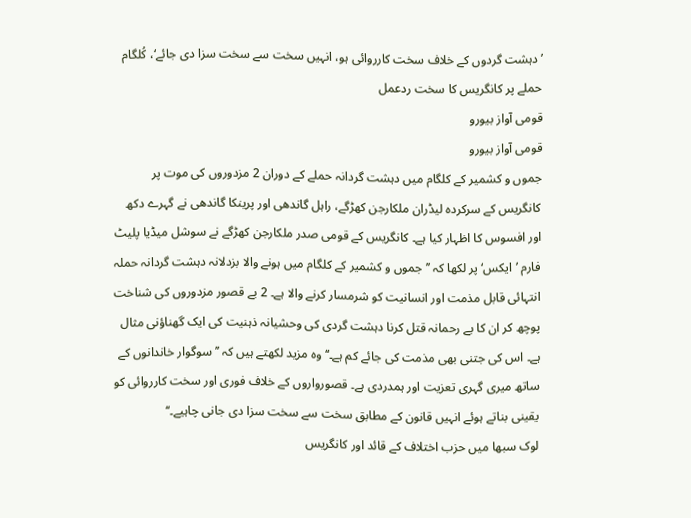’دہشت گردوں کے خلاف سخت کارروائی ہو، انہیں سخت سے سخت سزا دی جائے‘، کُلگام حملے پر کانگریس کا سخت ردعمل
قومی آواز بیورو
قومی آواز بیورو
جموں و کشمیر کے کلگام میں دہشت گردانہ حملے کے دوران 2 مزدوروں کی موت پر کانگریس کے سرکردہ لیڈران ملکارجن کھڑگے، راہل گاندھی اور پرینکا گاندھی نے گہرے دکھ اور افسوس کا اظہار کیا ہے۔ کانگریس کے قومی صدر ملکارجن کھڑگے نے سوشل میڈیا پلیٹ فارم ’ایکس‘ پر لکھا کہ ’’جموں و کشمیر کے کلگام میں ہونے والا بزدلانہ دہشت گردانہ حملہ انتہائی قابل مذمت اور انسانیت کو شرمسار کرنے والا ہے۔ 2 بے قصور مزدوروں کی شناخت پوچھ کر ان کا بے رحمانہ قتل کرنا دہشت گردی کی وحشیانہ ذہنیت کی ایک گھناؤنی مثال ہے۔ اس کی جتنی بھی مذمت کی جائے کم ہے۔‘‘ وہ مزید لکھتے ہیں کہ ’’سوگوار خاندانوں کے ساتھ میری گہری تعزیت اور ہمدردی ہے۔ قصورواروں کے خلاف فوری اور سخت کارروائی کو یقینی بناتے ہوئے انہیں قانون کے مطابق سخت سے سخت سزا دی جانی چاہیے۔‘‘
لوک سبھا میں حزب اختلاف کے قائد اور کانگریس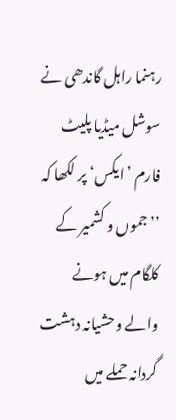رہنما راہل گاندھی نے سوشل میڈیا پلیٹ فارم ’ایکس‘ پر لکھا کہ ’’جموں و کشمیر کے کلگام میں ہونے والے وحشیانہ دہشت گردانہ حملے میں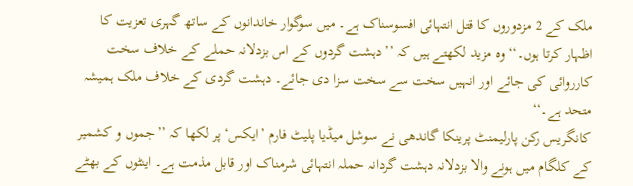ملک کے 2 مزدوروں کا قتل انتہائی افسوسناک ہے۔ میں سوگوار خاندانوں کے ساتھ گہری تعزیت کا اظہار کرتا ہوں۔‘‘ وہ مزید لکھتے ہیں کہ ’’دہشت گردوں کے اس بزدلانہ حملے کے خلاف سخت کارروائی کی جائے اور انہیں سخت سے سخت سزا دی جائے۔ دہشت گردی کے خلاف ملک ہمیشہ متحد ہے۔‘‘
کانگریس رکن پارلیمنٹ پرینکا گاندھی نے سوشل میڈیا پلیٹ فارم ’ایکس‘ پر لکھا کہ ’’جموں و کشمیر کے کلگام میں ہونے والا بزدلانہ دہشت گردانہ حملہ انتہائی شرمناک اور قابل مذمت ہے۔ اینٹوں کے بھٹے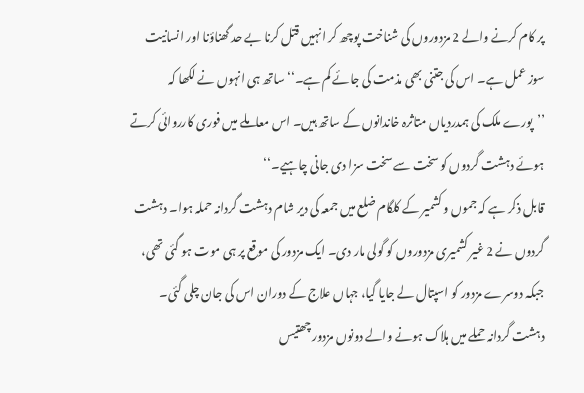پر کام کرنے والے 2 مزدوروں کی شناخت پوچھ کر انہیں قتل کرنا بے حد گھناؤنا اور انسانیت سوز عمل ہے۔ اس کی جتنی بھی مذمت کی جائے کم ہے۔‘‘ ساتھ ہی انہوں نے لکھا کہ ’’پورے ملک کی ہمدردیاں متاثرہ خاندانوں کے ساتھ ہیں۔ اس معاملے میں فوری کارروائی کرتے ہوئے دہشت گردوں کو سخت سے سخت سزا دی جانی چاہیے۔‘‘
قابل ذکر ہے کہ جموں و کشمیر کے کلگام ضلع میں جمعہ کی دیر شام دہشت گردانہ حملہ ہوا۔ دہشت گردوں نے 2 غیر کشمیری مزدوروں کو گولی مار دی۔ ایک مزدور کی موقع پر ہی موت ہو گئی تھی، جبکہ دوسرے مزدور کو اسپتال لے جایا گیا، جہاں علاج کے دوران اس کی جان چلی گئی۔ دہشت گردانہ حملے میں ہلاک ہونے والے دونوں مزدور چھتیس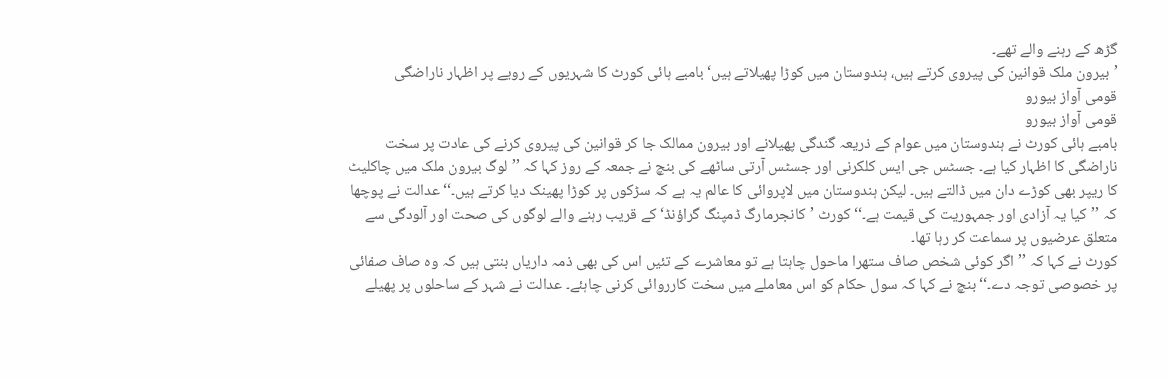گڑھ کے رہنے والے تھے۔
’بیرون ملک قوانین کی پیروی کرتے ہیں، ہندوستان میں کوڑا پھیلاتے ہیں‘ بامبے ہائی کورٹ کا شہریوں کے رویے پر اظہار ناراضگی
قومی آواز بیورو
قومی آواز بیورو
بامبے ہائی کورٹ نے ہندوستان میں عوام کے ذریعہ گندگی پھیلانے اور بیرون ممالک جا کر قوانین کی پیروی کرنے کی عادت پر سخت ناراضگی کا اظہار کیا ہے۔ جسٹس جی ایس کلکرنی اور جسٹس آرتی ساٹھے کی بنچ نے جمعہ کے روز کہا کہ ’’لوگ بیرون ملک میں چاکلیٹ کا ریپر بھی کوڑے دان میں ڈالتے ہیں۔ لیکن ہندوستان میں لاپروائی کا عالم یہ ہے کہ سڑکوں پر کوڑا پھینک دیا کرتے ہیں۔‘‘ عدالت نے پوچھا کہ ’’کیا یہ آزادی اور جمہوریت کی قیمت ہے۔‘‘ کورٹ ’کانجرمارگ ڈمپنگ گراؤنڈ‘ کے قریب رہنے والے لوگوں کی صحت اور آلودگی سے متعلق عرضیوں پر سماعت کر رہا تھا۔
کورٹ نے کہا کہ ’’اگر کوئی شخص صاف ستھرا ماحول چاہتا ہے تو معاشرے کے تئیں اس کی بھی ذمہ داریاں بنتی ہیں کہ وہ صاف صفائی پر خصوصی توجہ دے۔‘‘ بنچ نے کہا کہ سول حکام کو اس معاملے میں سخت کارروائی کرنی چاہئے۔ عدالت نے شہر کے ساحلوں پر پھیلے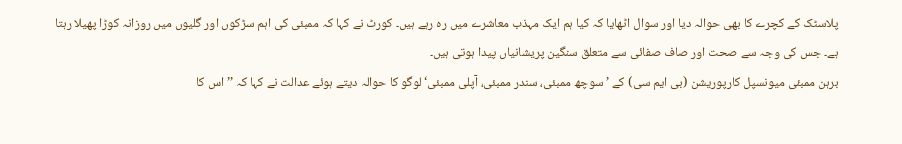پلاسٹک کے کچرے کا بھی حوالہ دیا اور سوال اٹھایا کہ کیا ہم ایک مہذب معاشرے میں رہ رہے ہیں۔ کورٹ نے کہا کہ ممبئی کی اہم سڑکوں اور گلیوں میں روزانہ کوڑا پھیلا رہتا ہے۔ جس کی وجہ سے صحت اور صاف صفائی سے متعلق سنگین پریشانیاں پیدا ہوتی ہیں۔
برہن ممبئی میونسپل کارپوریشن (بی ایم سی) کے ’سوچھ ممبئی، سندر ممبئی، آپلی ممبئی‘ لوگو کا حوالہ دیتے ہوئے عدالت نے کہا کہ ’’اس کا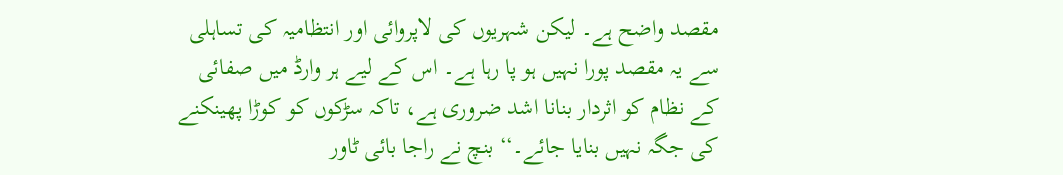مقصد واضح ہے۔ لیکن شہریوں کی لاپروائی اور انتظامیہ کی تساہلی سے یہ مقصد پورا نہیں ہو پا رہا ہے۔ اس کے لیے ہر وارڈ میں صفائی کے نظام کو اثردار بنانا اشد ضروری ہے، تاکہ سڑکوں کو کوڑا پھینکنے کی جگہ نہیں بنایا جائے۔‘‘ بنچ نے راجا بائی ٹاور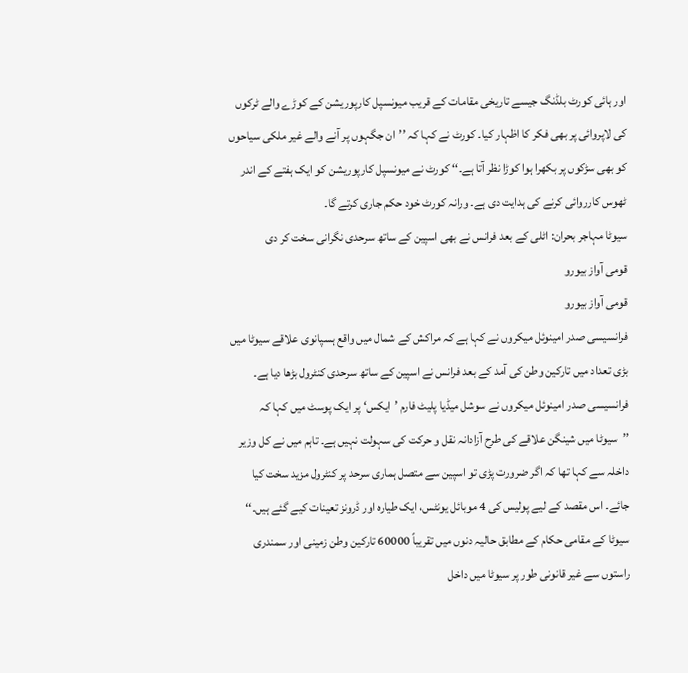اور ہائی کورٹ بلڈنگ جیسے تاریخی مقامات کے قریب میونسپل کارپوریشن کے کوڑے والے ٹرکوں کی لاپروائی پر بھی فکر کا اظہار کیا۔ کورٹ نے کہا کہ ’’ان جگہوں پر آنے والے غیر ملکی سیاحوں کو بھی سڑکوں پر بکھرا ہوا کوڑا نظر آتا ہے۔‘‘ کورٹ نے میونسپل کارپوریشن کو ایک ہفتے کے اندر ٹھوس کارروائی کرنے کی ہدایت دی ہے۔ ورانہ کورٹ خود حکم جاری کرتے گا۔
سیوٹا مہاجر بحران: اٹلی کے بعد فرانس نے بھی اسپین کے ساتھ سرحدی نگرانی سخت کر دی
قومی آواز بیورو
قومی آواز بیورو
فرانسیسی صدر امینوئل میکروں نے کہا ہے کہ مراکش کے شمال میں واقع ہسپانوی علاقے سیوٹا میں بڑی تعداد میں تارکین وطن کی آمد کے بعد فرانس نے اسپین کے ساتھ سرحدی کنٹرول بڑھا دیا ہے۔ فرانسیسی صدر امینوئل میکروں نے سوشل میڈیا پلیٹ فارم ’ایکس‘ پر ایک پوسٹ میں کہا کہ ’’سیوٹا میں شینگن علاقے کی طرح آزادانہ نقل و حرکت کی سہولت نہیں ہے۔ تاہم میں نے کل وزیر داخلہ سے کہا تھا کہ اگر ضرورت پڑی تو اسپین سے متصل ہماری سرحد پر کنٹرول مزید سخت کیا جائے۔ اس مقصد کے لیے پولیس کی 4 موبائل یونٹس، ایک طیارہ اور ڈرونز تعینات کیے گئے ہیں۔‘‘
سیوٹا کے مقامی حکام کے مطابق حالیہ دنوں میں تقریباً 60000 تارکین وطن زمینی اور سمندری راستوں سے غیر قانونی طور پر سیوٹا میں داخل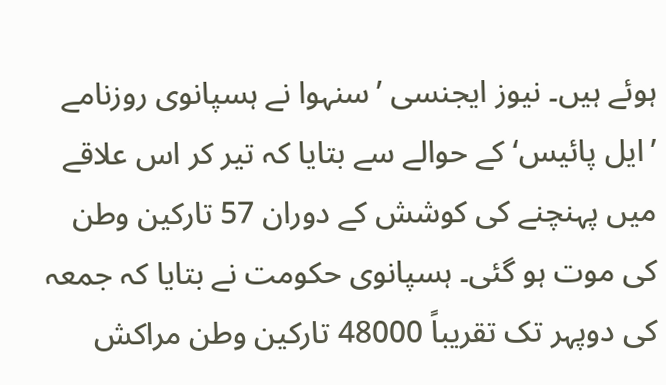ہوئے ہیں۔ نیوز ایجنسی ’سنہوا نے ہسپانوی روزنامے ’ایل پائیس‘ کے حوالے سے بتایا کہ تیر کر اس علاقے میں پہنچنے کی کوشش کے دوران 57 تارکین وطن کی موت ہو گئی۔ ہسپانوی حکومت نے بتایا کہ جمعہ کی دوپہر تک تقریباً 48000 تارکین وطن مراکش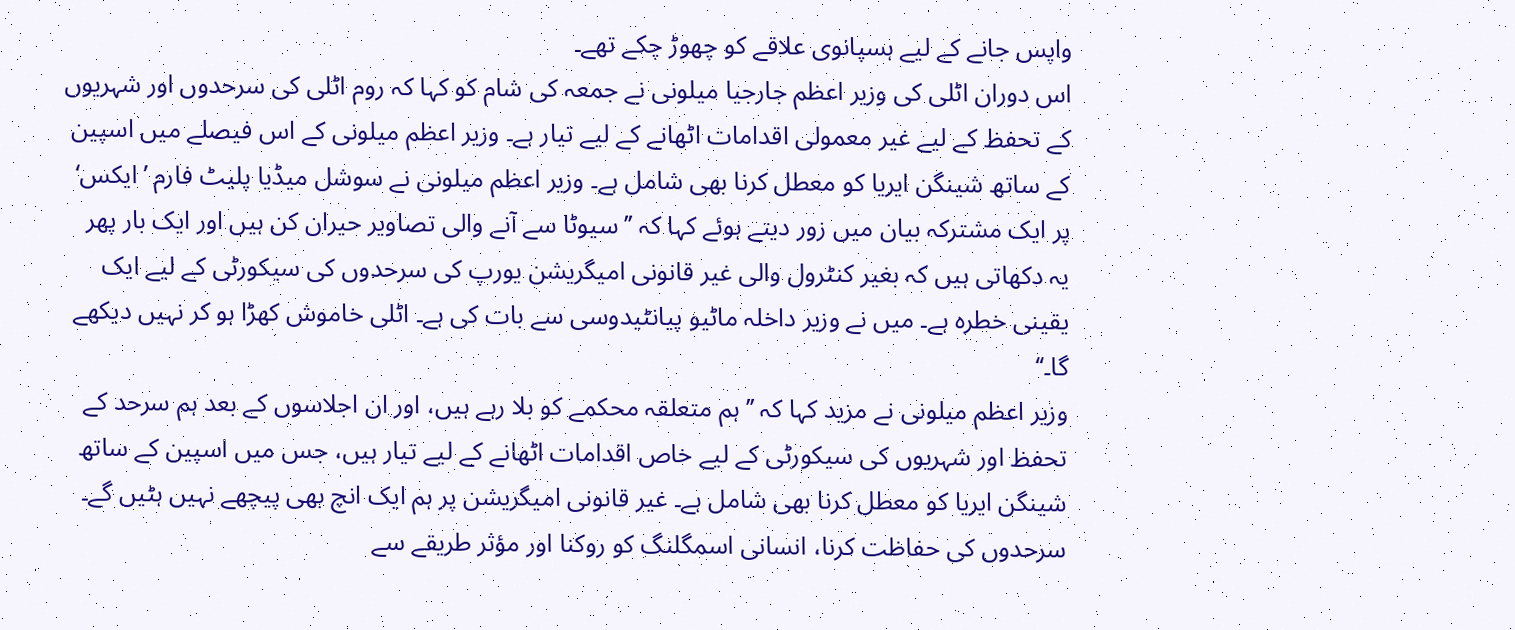واپس جانے کے لیے ہسپانوی علاقے کو چھوڑ چکے تھے۔
اس دوران اٹلی کی وزیر اعظم جارجیا میلونی نے جمعہ کی شام کو کہا کہ روم اٹلی کی سرحدوں اور شہریوں کے تحفظ کے لیے غیر معمولی اقدامات اٹھانے کے لیے تیار ہے۔ وزیر اعظم میلونی کے اس فیصلے میں اسپین کے ساتھ شینگن ایریا کو معطل کرنا بھی شامل ہے۔ وزیر اعظم میلونی نے سوشل میڈیا پلیٹ فارم ’ایکس‘ پر ایک مشترکہ بیان میں زور دیتے ہوئے کہا کہ ’’سیوٹا سے آنے والی تصاویر حیران کن ہیں اور ایک بار پھر یہ دکھاتی ہیں کہ بغیر کنٹرول والی غیر قانونی امیگریشن یورپ کی سرحدوں کی سیکورٹی کے لیے ایک یقینی خطرہ ہے۔ میں نے وزیر داخلہ ماٹیو پیانٹیدوسی سے بات کی ہے۔ اٹلی خاموش کھڑا ہو کر نہیں دیکھے گا۔‘‘
وزیر اعظم میلونی نے مزید کہا کہ ’’ہم متعلقہ محکمے کو بلا رہے ہیں، اور ان اجلاسوں کے بعد ہم سرحد کے تحفظ اور شہریوں کی سیکورٹی کے لیے خاص اقدامات اٹھانے کے لیے تیار ہیں، جس میں اسپین کے ساتھ شینگن ایریا کو معطل کرنا بھی شامل ہے۔ غیر قانونی امیگریشن پر ہم ایک انچ بھی پیچھے نہیں ہٹیں گے۔ سرحدوں کی حفاظت کرنا، انسانی اسمگلنگ کو روکنا اور مؤثر طریقے سے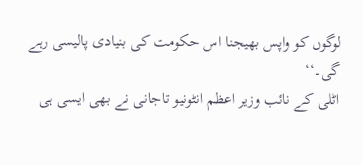لوگوں کو واپس بھیجنا اس حکومت کی بنیادی پالیسی رہے گی۔‘‘
اٹلی کے نائب وزیر اعظم انٹونیو تاجانی نے بھی ایسی ہی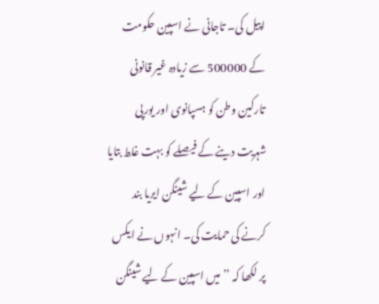اپیل کی۔ تاجانی نے اسپین حکومت کے 500000 سے زیادہ غیر قانونی تارکین وطن کو ہسپانوی اور یورپی شہریت دینے کے فیصلے کو بہت غلط بتایا اور اسپین کے لیے شینگن ایریا بند کرنے کی حمایت کی۔ انہوں نے ایکس پر لکھا کہ ’’میں اسپین کے لیے شینگن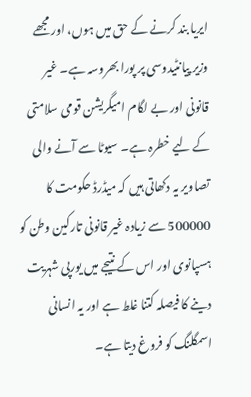ایریا بند کرنے کے حق میں ہوں، اور مجھے وزیر پیانٹیدوسی پر پورا بھروسہ ہے۔ غیر قانونی اور بے لگام امیگریشن قومی سلامتی کے لیے خطرہ ہے۔ سیوٹا سے آنے والی تصاویر یہ دکھاتی ہیں کہ میڈرڈ حکومت کا 500000 سے زیادہ غیر قانونی تارکین وطن کو ہسپانوی اور اس کے نتیجے میں یورپی شہریت دینے کا فیصلہ کتنا غلط ہے اور یہ انسانی اسمگلنگ کو فروغ دیتا ہے۔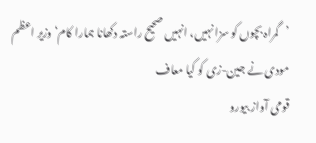’گمراہ بچوں کو سزا نہیں، انہیں صحیح راستہ دکھانا ہمارا کام‘ وزیر اعظم مودی نے جین-زی کو کیا معاف
قومی آواز بیورو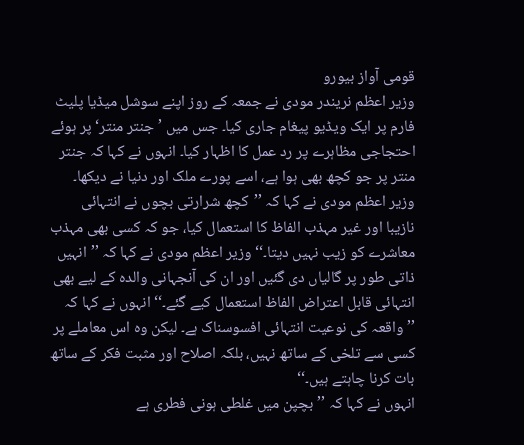قومی آواز بیورو
وزیر اعظم نریندر مودی نے جمعہ کے روز اپنے سوشل میڈیا پلیٹ فارم پر ایک ویڈیو پیغام جاری کیا۔ جس میں ’جنتر منتر‘ پر ہوئے احتجاجی مظاہرے پر رد عمل کا اظہار کیا۔ انہوں نے کہا کہ جنتر منتر پر جو کچھ بھی ہوا ہے، اسے پورے ملک اور دنیا نے دیکھا۔ وزیر اعظم مودی نے کہا کہ ’’کچھ شرارتی بچوں نے انتہائی نازیبا اور غیر مہذب الفاظ کا استعمال کیا، جو کہ کسی بھی مہذب معاشرے کو زیب نہیں دیتا۔‘‘ وزیر اعظم مودی نے کہا کہ ’’انہیں ذاتی طور پر گالیاں دی گئیں اور ان کی آنجہانی والدہ کے لیے بھی انتہائی قابل اعتراض الفاظ استعمال کیے گئے۔‘‘ انہوں نے کہا کہ ’’واقعہ کی نوعیت انتہائی افسوسناک ہے۔ لیکن وہ اس معاملے پر کسی سے تلخی کے ساتھ نہیں، بلکہ اصلاح اور مثبت فکر کے ساتھ بات کرنا چاہتے ہیں۔‘‘
انہوں نے کہا کہ ’’بچپن میں غلطی ہونی فطری ہے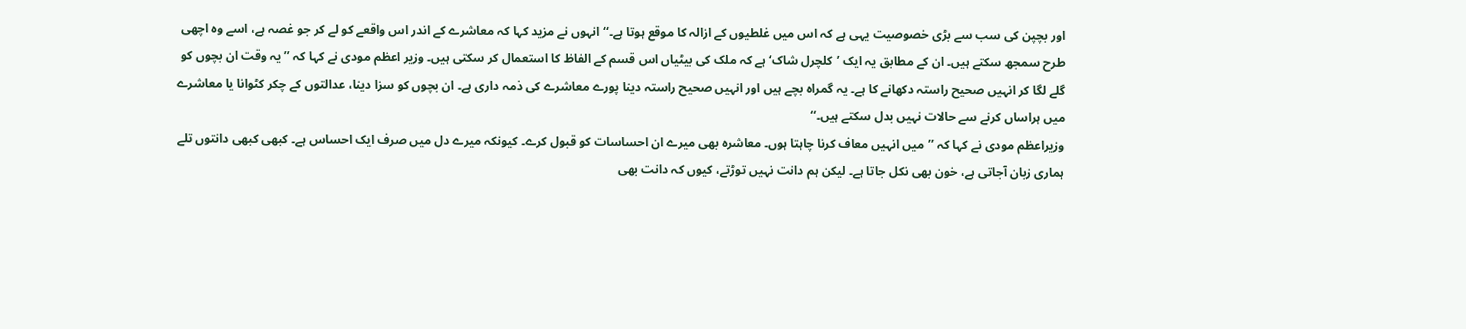اور بچپن کی سب سے بڑی خصوصیت یہی ہے کہ اس میں غلطیوں کے ازالہ کا موقع ہوتا ہے۔‘‘ انہوں نے مزید کہا کہ معاشرے کے اندر اس واقعے کو لے کر جو غصہ ہے، اسے وہ اچھی طرح سمجھ سکتے ہیں۔ ان کے مطابق یہ ایک ’کلچرل شاک‘ ہے کہ ملک کی بیٹیاں اس قسم کے الفاظ کا استعمال کر سکتی ہیں۔ وزیر اعظم مودی نے کہا کہ ’’یہ وقت ان بچوں کو گلے لگا کر انہیں صحیح راستہ دکھانے کا ہے۔ یہ گمراہ بچے ہیں اور انہیں صحیح راستہ دینا پورے معاشرے کی ذمہ داری ہے۔ ان بچوں کو سزا دینا، عدالتوں کے چکر کٹوانا یا معاشرے میں ہراساں کرنے سے حالات نہیں بدل سکتے ہیں۔‘‘
وزیراعظم مودی نے کہا کہ ’’میں انہیں معاف کرنا چاہتا ہوں۔ معاشرہ بھی میرے ان احساسات کو قبول کرے۔ کیونکہ میرے دل میں صرف ایک احساس ہے۔ کبھی کبھی دانتوں تلے ہماری زبان آجاتی ہے، خون بھی نکل جاتا ہے۔ لیکن ہم دانت نہیں توڑتے، کیوں کہ دانت بھی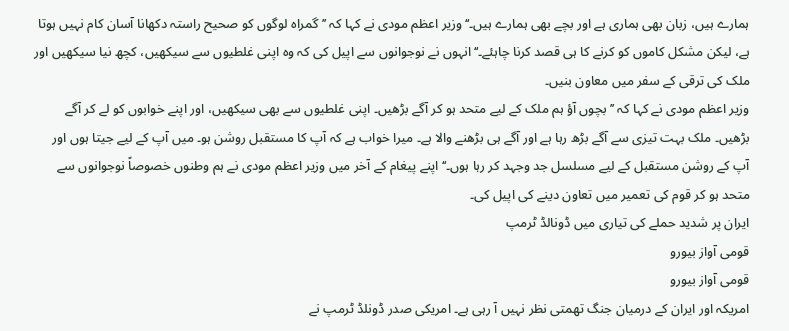ہمارے ہیں، زبان بھی ہماری ہے اور بچے بھی ہمارے ہیں۔‘‘ وزیر اعظم مودی نے کہا کہ ’’گمراہ لوگوں کو صحیح راستہ دکھانا آسان کام نہیں ہوتا ہے، لیکن مشکل کاموں کو کرنے کا ہی قصد کرنا چاہئے۔‘‘ انہوں نے نوجوانوں سے اپیل کی کہ وہ اپنی غلطیوں سے سیکھیں، کچھ نیا سیکھیں اور ملک کی ترقی کے سفر میں معاون بنیں۔
وزیر اعظم مودی نے کہا کہ ’’بچوں آؤ ہم ملک کے لیے متحد ہو کر آگے بڑھیں۔ اپنی غلطیوں سے بھی سیکھیں، اور اپنے خوابوں کو لے کر آگے بڑھیں۔ ملک بہت تیزی سے آگے بڑھ رہا ہے اور آگے ہی بڑھنے والا ہے۔ میرا خواب ہے کہ آپ کا مستقبل روشن ہو۔ میں آپ کے لیے جیتا ہوں اور آپ کے روشن مستقبل کے لیے مسلسل جد وجہد کر رہا ہوں۔‘‘ اپنے پیغام کے آخر میں وزیر اعظم مودی نے ہم وطنوں خصوصاً نوجوانوں سے متحد ہو کر قوم کی تعمیر میں تعاون دینے کی اپیل کی۔
ایران پر شدید حملے کی تیاری میں ڈونالڈ ٹرمپ
قومی آواز بیورو
قومی آواز بیورو
امریکہ اور ایران کے درمیان جنگ تھمتی نظر نہیں آ رہی ہے۔ امریکی صدر ڈونلڈ ٹرمپ نے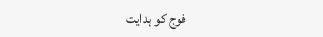فوج کو ہدایت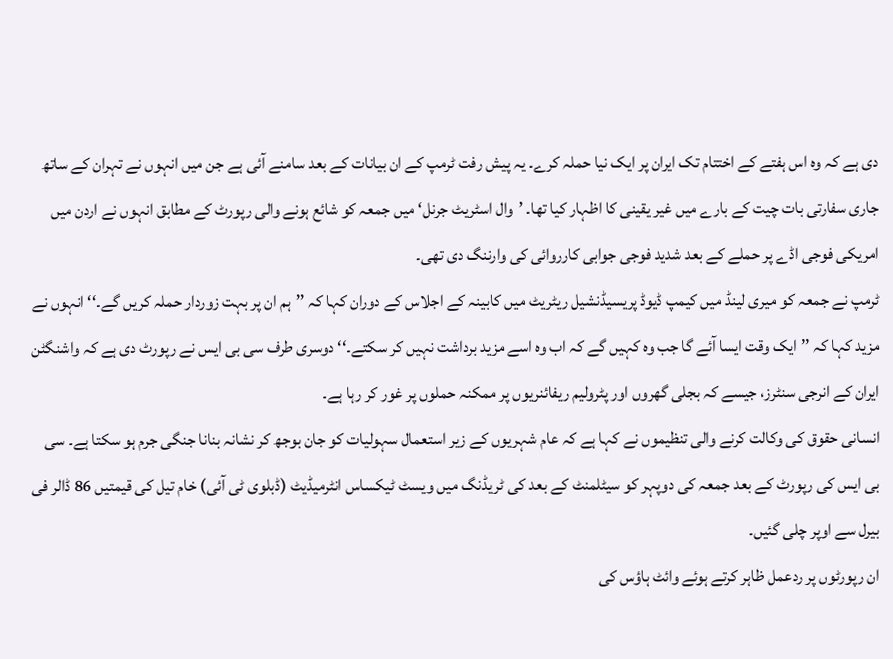دی ہے کہ وہ اس ہفتے کے اختتام تک ایران پر ایک نیا حملہ کرے۔ یہ پیش رفت ٹرمپ کے ان بیانات کے بعد سامنے آئی ہے جن میں انہوں نے تہران کے ساتھ جاری سفارتی بات چیت کے بارے میں غیر یقینی کا اظہار کیا تھا۔ ’وال اسٹریٹ جرنل‘ میں جمعہ کو شائع ہونے والی رپورٹ کے مطابق انہوں نے اردن میں امریکی فوجی اڈے پر حملے کے بعد شدید فوجی جوابی کارروائی کی وارننگ دی تھی۔
ٹرمپ نے جمعہ کو میری لینڈ میں کیمپ ڈیوڈ پریسیڈنشیل ریٹریٹ میں کابینہ کے اجلاس کے دوران کہا کہ ’’ہم ان پر بہت زوردار حملہ کریں گے۔‘‘ انہوں نے مزید کہا کہ ’’ایک وقت ایسا آئے گا جب وہ کہیں گے کہ اب وہ اسے مزید برداشت نہیں کر سکتے۔‘‘ دوسری طرف سی بی ایس نے رپورٹ دی ہے کہ واشنگٹن ایران کے انرجی سنٹرز، جیسے کہ بجلی گھروں اور پٹرولیم ریفائنریوں پر ممکنہ حملوں پر غور کر رہا ہے۔
انسانی حقوق کی وکالت کرنے والی تنظیموں نے کہا ہے کہ عام شہریوں کے زیر استعمال سہولیات کو جان بوجھ کر نشانہ بنانا جنگی جرم ہو سکتا ہے۔ سی بی ایس کی رپورٹ کے بعد جمعہ کی دوپہر کو سیٹلمنٹ کے بعد کی ٹریڈنگ میں ویسٹ ٹیکساس انٹرمیڈیٹ (ڈبلوی ٹی آئی) خام تیل کی قیمتیں 86 ڈالر فی بیرل سے اوپر چلی گئیں۔
ان رپورٹوں پر ردعمل ظاہر کرتے ہوئے وائٹ ہاؤس کی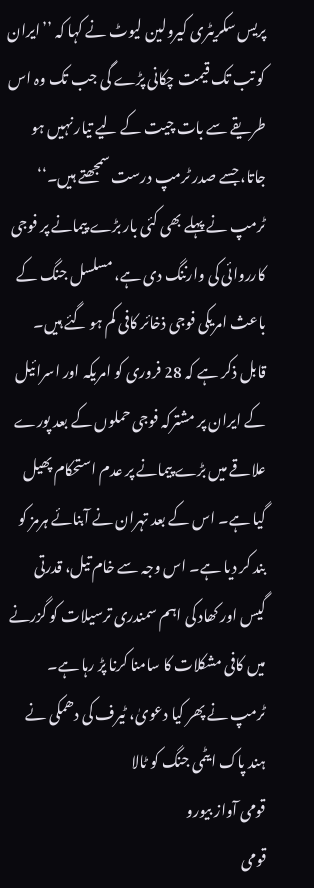پریس سکریٹری کیرولین لیوٹ نے کہا کہ ’’ایران کو تب تک قیمت چکانی پڑے گی جب تک وہ اس طریقے سے بات چیت کے لیے تیار نہیں ہو جاتا، جسے صدر ٹرمپ درست سمجھتے ہیں۔‘‘ ٹرمپ نے پہلے بھی کئی بار بڑے پیمانے پر فوجی کارروائی کی وارننگ دی ہے، مسلسل جنگ کے باعث امریکی فوجی ذخائر کافی کم ہو گئے ہیں۔
قابل ذکر ہے کہ 28 فروری کو امریکہ اور اسرائیل کے ایران پر مشترکہ فوجی حملوں کے بعد پورے علاقے میں بڑے پیمانے پر عدم استحکام پھیل گیا ہے۔ اس کے بعد تہران نے آبنائے ہرمز کو بند کر دیا ہے۔ اس وجہ سے خام تیل، قدرتی گیس اور کھاد کی اہم سمندری ترسیلات کو گزرنے میں کافی مشکلات کا سامنا کرنا پڑ رہا ہے۔
ٹرمپ نے پھر کیا دعویٰ، ٹیرف کی دھمکی نے ہند پاک ایٹمی جنگ کو ٹالا
قومی آواز بیورو
قومی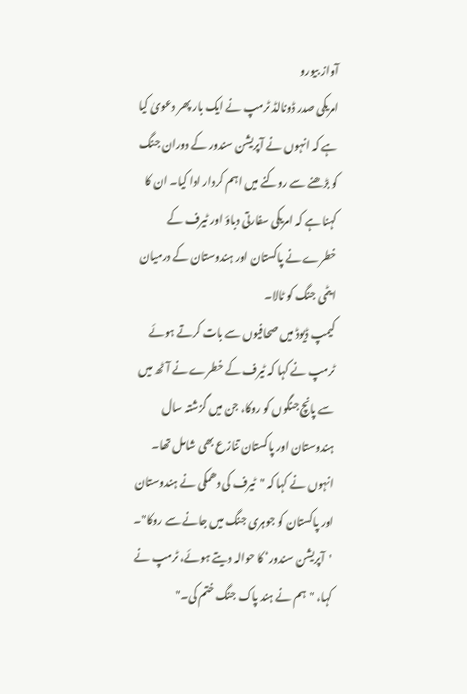آواز بیورو
امریکی صدر ڈونالڈ ٹرمپ نے ایک بار پھر دعویٰ کیا ہے کہ انہوں نے آپریشن سندور کے دوران جنگ کو بڑھنے سے روکنے میں اہم کردار ادا کیا۔ ان کا کہنا ہے کہ امریکی سفارتی دباؤ اور ٹیرف کے خطرے نے پاکستان اور ہندوستان کے درمیان ایٹمی جنگ کو ٹالا۔
کیمپ ڈیوڈ میں صحافیوں سے بات کرتے ہوئے ٹرمپ نے کہا کہ ٹیرف کے خطرے نے آٹھ میں سے پانچ جنگوں کو روکا، جن میں گزشتہ سال ہندوستان اور پاکستان تنازع بھی شامل تھا۔ انہوں نے کہا کہ "ٹیرف کی دھمکی نے ہندوستان اور پاکستان کو جوہری جنگ میں جانے سے روکا"۔
'آپریشن سندور‘ کا حوالہ دیتے ہوئے، ٹرمپ نے کہا، "ہم نے ہند پاک جنگ ختم کی۔"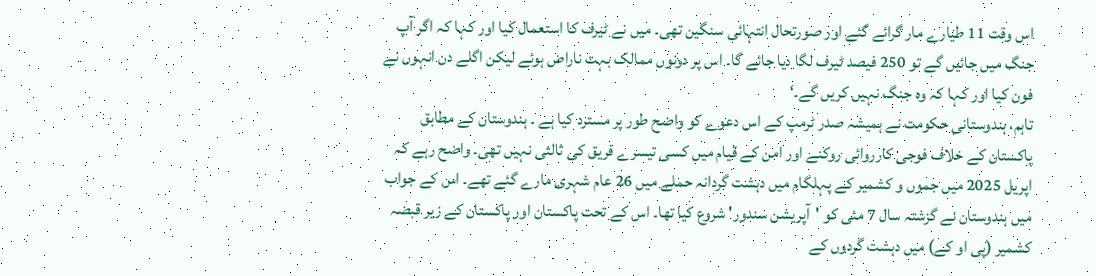اس وقت 11 طیارے مار گرائے گئے اور صورتحال انتہائی سنگین تھی۔ میں نے ٹیرف کا استعمال کیا اور کہا کہ اگر آپ جنگ میں جائیں گے تو 250 فیصد ٹیرف لگا دیا جائے گا۔ اس پر دونوں ممالک بہت ناراض ہوئے لیکن اگلے دن انہوں نے فون کیا اور کہا کہ وہ جنگ نہیں کریں گے۔‘
تاہم، ہندوستانی حکومت نے ہمیشہ صدر ٹرمپ کے اس دعوے کو واضح طور پر مسترد کیا ہے ۔ ہندوستان کے مطابق پاکستان کے خلاف فوجی کارروائی روکنے اور امن کے قیام میں کسی تیسرے فریق کی ثالثی نہیں تھی۔ واضح رہے کہ اپریل 2025 میں جموں و کشمیر کے پہلگام میں دہشت گردانہ حملے میں 26 عام شہری مارے گئے تھے۔ اس کے جواب میں ہندوستان نے گزشتہ سال 7 مئی کو 'آپریشن سندور' شروع کیا تھا۔ اس کے تحت پاکستان اور پاکستان کے زیر قبضہ کشمیر (پی او کے) میں دہشت گردوں کے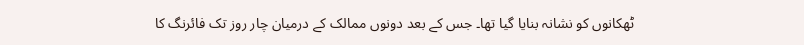ٹھکانوں کو نشانہ بنایا گیا تھا۔ جس کے بعد دونوں ممالک کے درمیان چار روز تک فائرنگ کا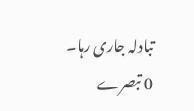تبادلہ جاری رہا۔
0 تبصرے